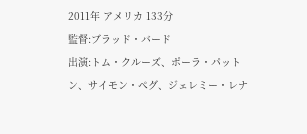2011年 アメリカ 133分
監督:ブラッド・バード
出演:トム・クルーズ、ポーラ・パットン、サイモン・ペグ、ジェレミー・レナ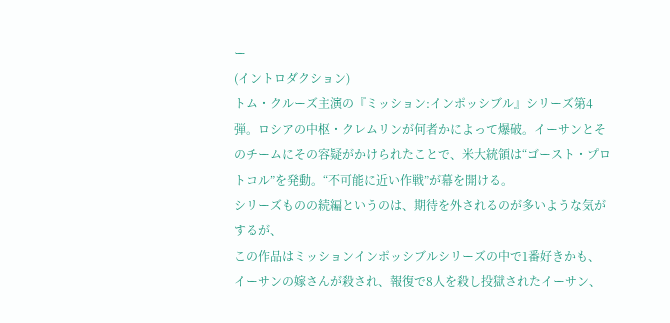ー
(イントロダクション)
トム・クルーズ主演の『ミッション:インポッシブル』シリーズ第4弾。ロシアの中枢・クレムリンが何者かによって爆破。イーサンとそのチームにその容疑がかけられたことで、米大統領は“ゴースト・プロトコル”を発動。“不可能に近い作戦”が幕を開ける。
シリーズものの続編というのは、期待を外されるのが多いような気がするが、
この作品はミッションインポッシブルシリーズの中で1番好きかも、
イーサンの嫁さんが殺され、報復で8人を殺し投獄されたイーサン、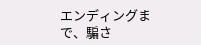エンディングまで、騙さ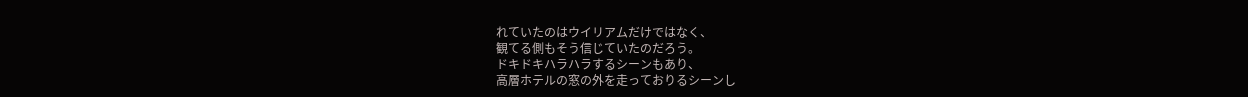れていたのはウイリアムだけではなく、
観てる側もそう信じていたのだろう。
ドキドキハラハラするシーンもあり、
高層ホテルの窓の外を走っておりるシーンし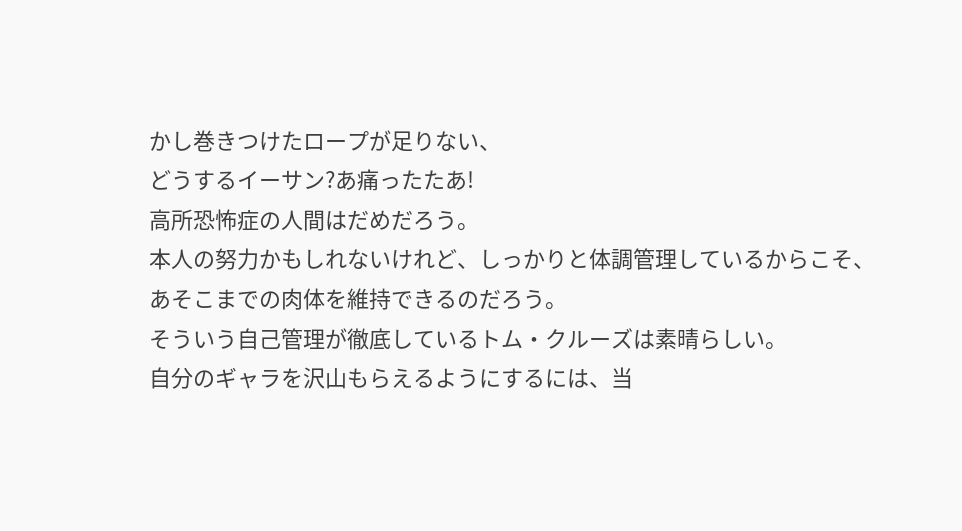かし巻きつけたロープが足りない、
どうするイーサン?あ痛ったたあ!
高所恐怖症の人間はだめだろう。
本人の努力かもしれないけれど、しっかりと体調管理しているからこそ、
あそこまでの肉体を維持できるのだろう。
そういう自己管理が徹底しているトム・クルーズは素晴らしい。
自分のギャラを沢山もらえるようにするには、当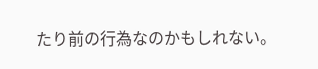たり前の行為なのかもしれない。